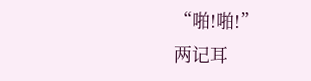“啪!啪!”
两记耳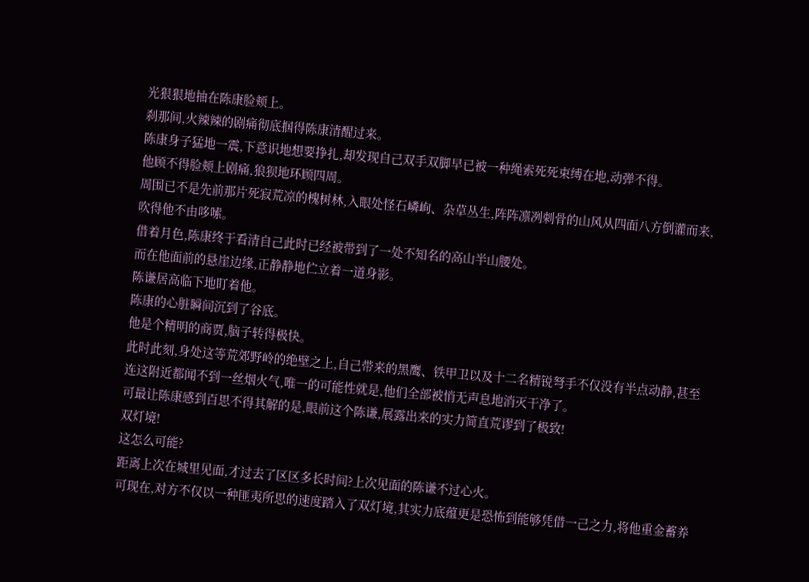光狠狠地抽在陈康脸颊上。
刹那间,火辣辣的剧痛彻底掴得陈康清醒过来。
陈康身子猛地一震,下意识地想要挣扎,却发现自己双手双脚早已被一种绳索死死束缚在地,动弹不得。
他顾不得脸颊上剧痛,狼狈地环顾四周。
周围已不是先前那片死寂荒凉的槐树林,入眼处怪石嶙峋、杂草丛生,阵阵凛冽刺骨的山风从四面八方倒灌而来,吹得他不由哆嗦。
借着月色,陈康终于看清自己此时已经被带到了一处不知名的高山半山腰处。
而在他面前的悬崖边缘,正静静地伫立着一道身影。
陈谦居高临下地盯着他。
陈康的心脏瞬间沉到了谷底。
他是个精明的商贾,脑子转得极快。
此时此刻,身处这等荒郊野岭的绝壁之上,自己带来的黑鹰、铁甲卫以及十二名精锐弩手不仅没有半点动静,甚至连这附近都闻不到一丝烟火气,唯一的可能性就是,他们全部被悄无声息地消灭干净了。
可最让陈康感到百思不得其解的是,眼前这个陈谦,展露出来的实力简直荒谬到了极致!
双灯境!
这怎么可能?
距离上次在城里见面,才过去了区区多长时间?上次见面的陈谦不过心火。
可现在,对方不仅以一种匪夷所思的速度踏入了双灯境,其实力底蕴更是恐怖到能够凭借一己之力,将他重金蓄养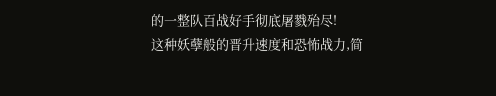的一整队百战好手彻底屠戮殆尽!
这种妖孽般的晋升速度和恐怖战力,简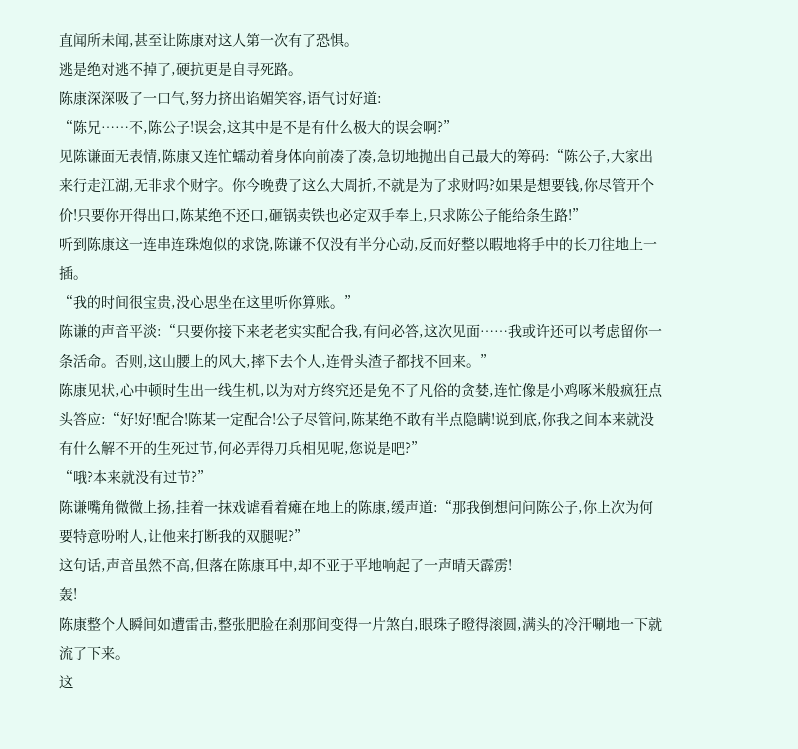直闻所未闻,甚至让陈康对这人第一次有了恐惧。
逃是绝对逃不掉了,硬抗更是自寻死路。
陈康深深吸了一口气,努力挤出谄媚笑容,语气讨好道:
“陈兄……不,陈公子!误会,这其中是不是有什么极大的误会啊?”
见陈谦面无表情,陈康又连忙蠕动着身体向前凑了凑,急切地抛出自己最大的筹码:“陈公子,大家出来行走江湖,无非求个财字。你今晚费了这么大周折,不就是为了求财吗?如果是想要钱,你尽管开个价!只要你开得出口,陈某绝不还口,砸锅卖铁也必定双手奉上,只求陈公子能给条生路!”
听到陈康这一连串连珠炮似的求饶,陈谦不仅没有半分心动,反而好整以暇地将手中的长刀往地上一插。
“我的时间很宝贵,没心思坐在这里听你算账。”
陈谦的声音平淡:“只要你接下来老老实实配合我,有问必答,这次见面……我或许还可以考虑留你一条活命。否则,这山腰上的风大,摔下去个人,连骨头渣子都找不回来。”
陈康见状,心中顿时生出一线生机,以为对方终究还是免不了凡俗的贪婪,连忙像是小鸡啄米般疯狂点头答应:“好!好!配合!陈某一定配合!公子尽管问,陈某绝不敢有半点隐瞒!说到底,你我之间本来就没有什么解不开的生死过节,何必弄得刀兵相见呢,您说是吧?”
“哦?本来就没有过节?”
陈谦嘴角微微上扬,挂着一抹戏谑看着瘫在地上的陈康,缓声道:“那我倒想问问陈公子,你上次为何要特意吩咐人,让他来打断我的双腿呢?”
这句话,声音虽然不高,但落在陈康耳中,却不亚于平地响起了一声晴天霹雳!
轰!
陈康整个人瞬间如遭雷击,整张肥脸在刹那间变得一片煞白,眼珠子瞪得滚圆,满头的冷汗唰地一下就流了下来。
这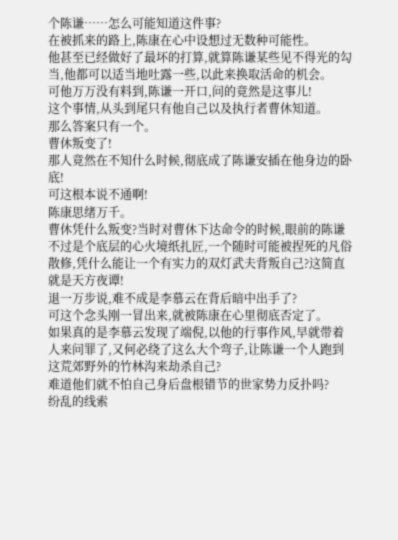个陈谦……怎么可能知道这件事?
在被抓来的路上,陈康在心中设想过无数种可能性。
他甚至已经做好了最坏的打算,就算陈谦某些见不得光的勾当,他都可以适当地吐露一些,以此来换取活命的机会。
可他万万没有料到,陈谦一开口,问的竟然是这事儿!
这个事情,从头到尾只有他自己以及执行者曹休知道。
那么答案只有一个。
曹休叛变了!
那人竟然在不知什么时候,彻底成了陈谦安插在他身边的卧底!
可这根本说不通啊!
陈康思绪万千。
曹休凭什么叛变?当时对曹休下达命令的时候,眼前的陈谦不过是个底层的心火境纸扎匠,一个随时可能被捏死的凡俗散修,凭什么能让一个有实力的双灯武夫背叛自己?这简直就是天方夜谭!
退一万步说,难不成是李慕云在背后暗中出手了?
可这个念头刚一冒出来,就被陈康在心里彻底否定了。
如果真的是李慕云发现了端倪,以他的行事作风,早就带着人来问罪了,又何必绕了这么大个弯子,让陈谦一个人跑到这荒郊野外的竹林沟来劫杀自己?
难道他们就不怕自己身后盘根错节的世家势力反扑吗?
纷乱的线索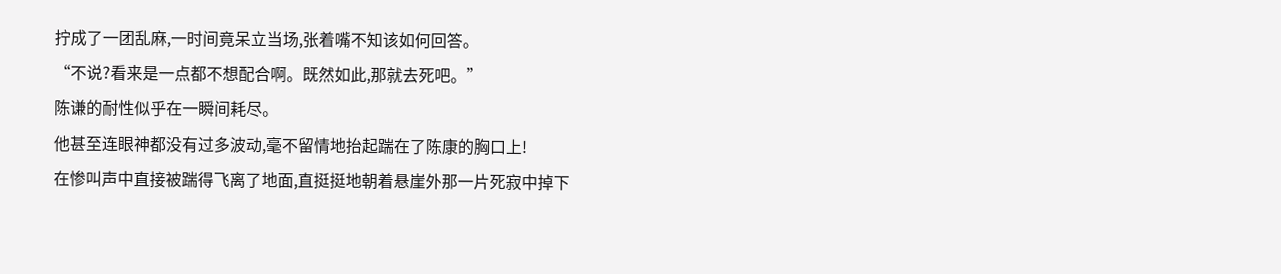拧成了一团乱麻,一时间竟呆立当场,张着嘴不知该如何回答。
“不说?看来是一点都不想配合啊。既然如此,那就去死吧。”
陈谦的耐性似乎在一瞬间耗尽。
他甚至连眼神都没有过多波动,毫不留情地抬起踹在了陈康的胸口上!
在惨叫声中直接被踹得飞离了地面,直挺挺地朝着悬崖外那一片死寂中掉下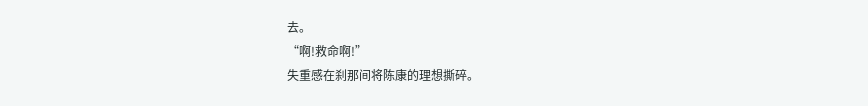去。
“啊!救命啊!”
失重感在刹那间将陈康的理想撕碎。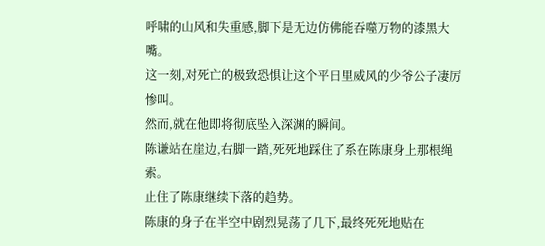呼啸的山风和失重感,脚下是无边仿佛能吞噬万物的漆黑大嘴。
这一刻,对死亡的极致恐惧让这个平日里威风的少爷公子凄厉惨叫。
然而,就在他即将彻底坠入深渊的瞬间。
陈谦站在崖边,右脚一踏,死死地踩住了系在陈康身上那根绳索。
止住了陈康继续下落的趋势。
陈康的身子在半空中剧烈晃荡了几下,最终死死地贴在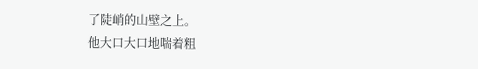了陡峭的山壁之上。
他大口大口地喘着粗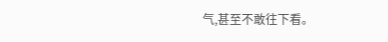气,甚至不敢往下看。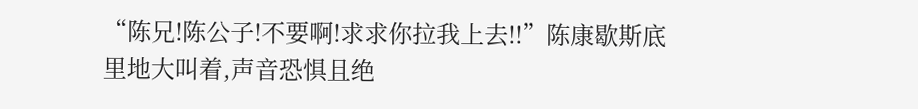“陈兄!陈公子!不要啊!求求你拉我上去!!”陈康歇斯底里地大叫着,声音恐惧且绝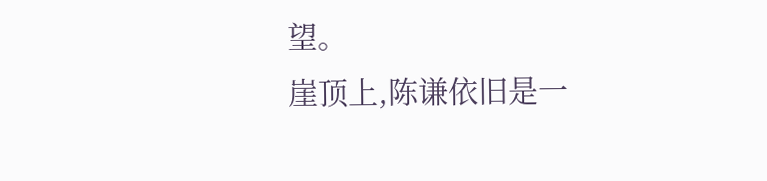望。
崖顶上,陈谦依旧是一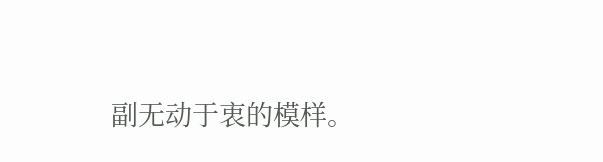副无动于衷的模样。